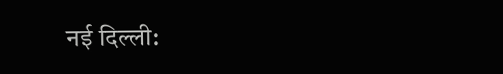नई दिल्ली: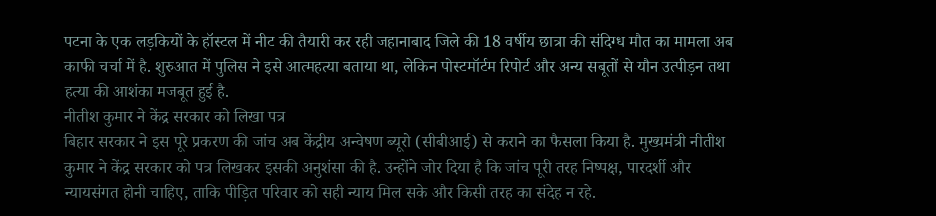पटना के एक लड़कियों के हॉस्टल में नीट की तैयारी कर रही जहानाबाद जिले की 18 वर्षीय छात्रा की संदिग्ध मौत का मामला अब काफी चर्चा में है. शुरुआत में पुलिस ने इसे आत्महत्या बताया था, लेकिन पोस्टमॉर्टम रिपोर्ट और अन्य सबूतों से यौन उत्पीड़न तथा हत्या की आशंका मजबूत हुई है.
नीतीश कुमार ने केंद्र सरकार को लिखा पत्र
बिहार सरकार ने इस पूरे प्रकरण की जांच अब केंद्रीय अन्वेषण ब्यूरो (सीबीआई) से कराने का फैसला किया है. मुख्यमंत्री नीतीश कुमार ने केंद्र सरकार को पत्र लिखकर इसकी अनुशंसा की है. उन्होंने जोर दिया है कि जांच पूरी तरह निष्पक्ष, पारदर्शी और न्यायसंगत होनी चाहिए, ताकि पीड़ित परिवार को सही न्याय मिल सके और किसी तरह का संदेह न रहे.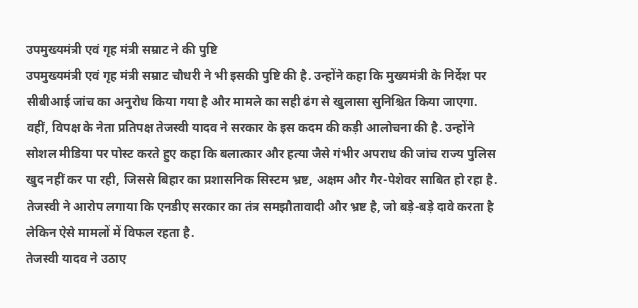उपमुख्यमंत्री एवं गृह मंत्री सम्राट ने की पुष्टि
उपमुख्यमंत्री एवं गृह मंत्री सम्राट चौधरी ने भी इसकी पुष्टि की है. उन्होंने कहा कि मुख्यमंत्री के निर्देश पर सीबीआई जांच का अनुरोध किया गया है और मामले का सही ढंग से खुलासा सुनिश्चित किया जाएगा. वहीं, विपक्ष के नेता प्रतिपक्ष तेजस्वी यादव ने सरकार के इस कदम की कड़ी आलोचना की है. उन्होंने सोशल मीडिया पर पोस्ट करते हुए कहा कि बलात्कार और हत्या जैसे गंभीर अपराध की जांच राज्य पुलिस खुद नहीं कर पा रही, जिससे बिहार का प्रशासनिक सिस्टम भ्रष्ट, अक्षम और गैर-पेशेवर साबित हो रहा है. तेजस्वी ने आरोप लगाया कि एनडीए सरकार का तंत्र समझौतावादी और भ्रष्ट है, जो बड़े-बड़े दावे करता है लेकिन ऐसे मामलों में विफल रहता है.
तेजस्वी यादव ने उठाए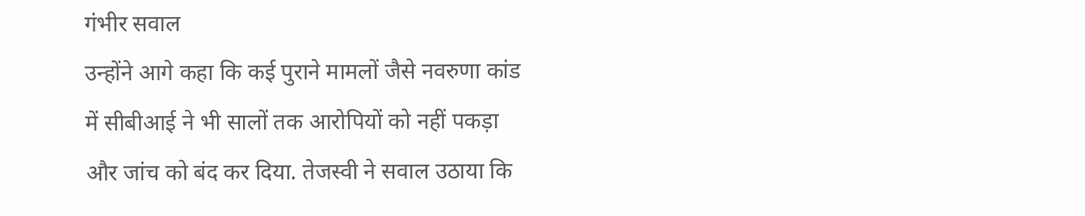गंभीर सवाल
उन्होंने आगे कहा कि कई पुराने मामलों जैसे नवरुणा कांड में सीबीआई ने भी सालों तक आरोपियों को नहीं पकड़ा और जांच को बंद कर दिया. तेजस्वी ने सवाल उठाया कि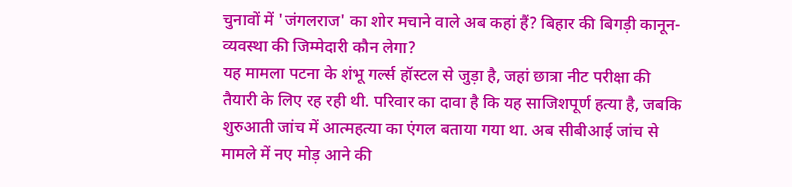चुनावों में 'जंगलराज' का शोर मचाने वाले अब कहां हैं? बिहार की बिगड़ी कानून-व्यवस्था की जिम्मेदारी कौन लेगा?
यह मामला पटना के शंभू गर्ल्स हॉस्टल से जुड़ा है, जहां छात्रा नीट परीक्षा की तैयारी के लिए रह रही थी. परिवार का दावा है कि यह साजिशपूर्ण हत्या है, जबकि शुरुआती जांच में आत्महत्या का एंगल बताया गया था. अब सीबीआई जांच से मामले में नए मोड़ आने की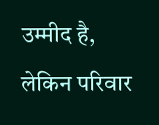उम्मीद है, लेकिन परिवार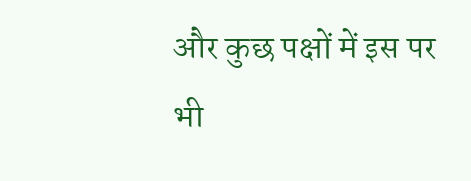और कुछ पक्षों में इस पर भी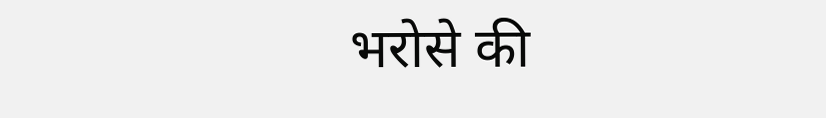भरोसे की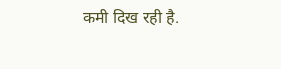कमी दिख रही है.